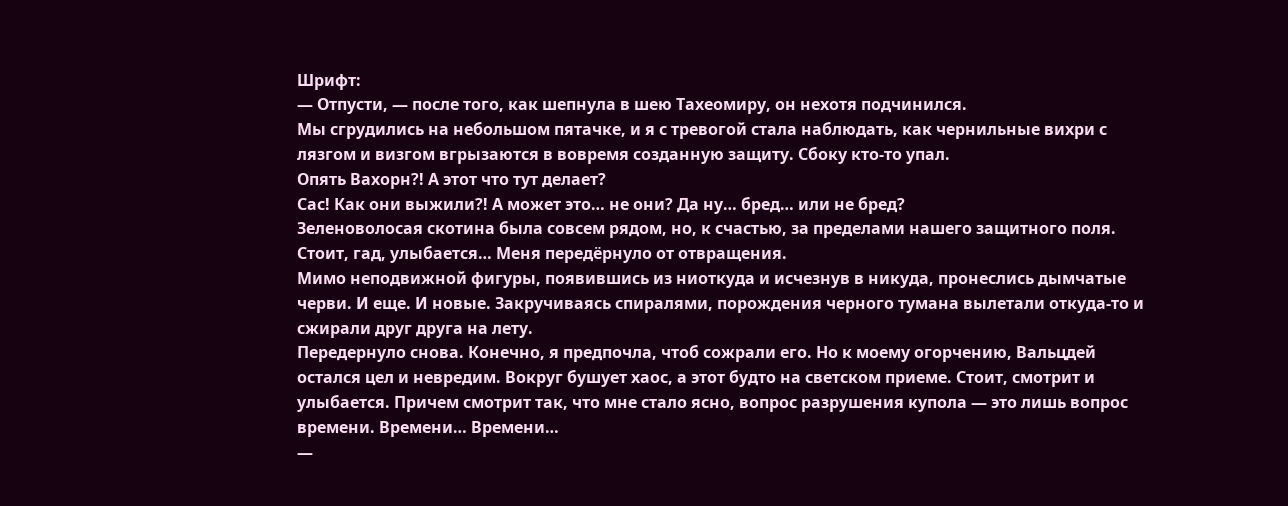Шрифт:
— Отпусти, — после того, как шепнула в шею Тахеомиру, он нехотя подчинился.
Мы сгрудились на небольшом пятачке, и я с тревогой стала наблюдать, как чернильные вихри с лязгом и визгом вгрызаются в вовремя созданную защиту. Сбоку кто-то упал.
Опять Вахорн?! А этот что тут делает?
Сас! Как они выжили?! А может это… не они? Да ну… бред… или не бред?
Зеленоволосая скотина была совсем рядом, но, к счастью, за пределами нашего защитного поля. Стоит, гад, улыбается… Меня передёрнуло от отвращения.
Мимо неподвижной фигуры, появившись из ниоткуда и исчезнув в никуда, пронеслись дымчатые черви. И еще. И новые. Закручиваясь спиралями, порождения черного тумана вылетали откуда-то и сжирали друг друга на лету.
Передернуло снова. Конечно, я предпочла, чтоб сожрали его. Но к моему огорчению, Вальцдей остался цел и невредим. Вокруг бушует хаос, а этот будто на светском приеме. Стоит, смотрит и улыбается. Причем смотрит так, что мне стало ясно, вопрос разрушения купола — это лишь вопрос времени. Времени… Времени…
—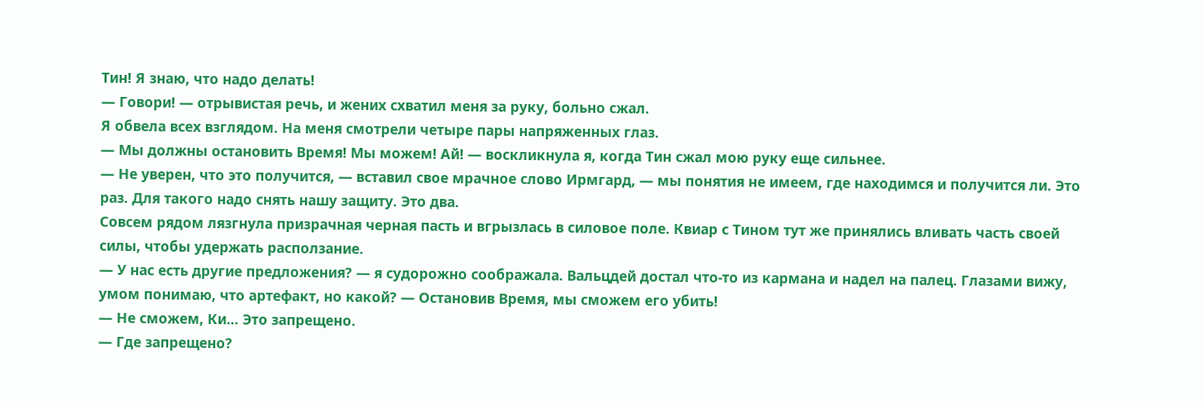Тин! Я знаю, что надо делать!
— Говори! — отрывистая речь, и жених схватил меня за руку, больно сжал.
Я обвела всех взглядом. На меня смотрели четыре пары напряженных глаз.
— Мы должны остановить Время! Мы можем! Ай! — воскликнула я, когда Тин сжал мою руку еще сильнее.
— Не уверен, что это получится, — вставил свое мрачное слово Ирмгард, — мы понятия не имеем, где находимся и получится ли. Это раз. Для такого надо снять нашу защиту. Это два.
Совсем рядом лязгнула призрачная черная пасть и вгрызлась в силовое поле. Квиар с Тином тут же принялись вливать часть своей силы, чтобы удержать расползание.
— У нас есть другие предложения? — я судорожно соображала. Вальцдей достал что-то из кармана и надел на палец. Глазами вижу, умом понимаю, что артефакт, но какой? — Остановив Время, мы сможем его убить!
— Не сможем, Ки… Это запрещено.
— Где запрещено?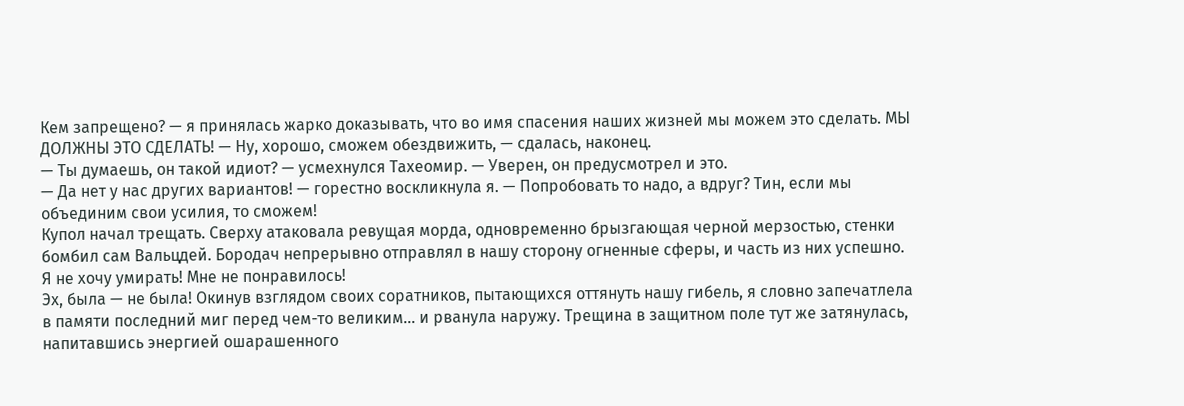Кем запрещено? — я принялась жарко доказывать, что во имя спасения наших жизней мы можем это сделать. МЫ ДОЛЖНЫ ЭТО СДЕЛАТЬ! — Ну, хорошо, сможем обездвижить, — сдалась, наконец.
— Ты думаешь, он такой идиот? — усмехнулся Тахеомир. — Уверен, он предусмотрел и это.
— Да нет у нас других вариантов! — горестно воскликнула я. — Попробовать то надо, а вдруг? Тин, если мы объединим свои усилия, то сможем!
Купол начал трещать. Сверху атаковала ревущая морда, одновременно брызгающая черной мерзостью, стенки бомбил сам Вальцдей. Бородач непрерывно отправлял в нашу сторону огненные сферы, и часть из них успешно.
Я не хочу умирать! Мне не понравилось!
Эх, была — не была! Окинув взглядом своих соратников, пытающихся оттянуть нашу гибель, я словно запечатлела в памяти последний миг перед чем-то великим… и рванула наружу. Трещина в защитном поле тут же затянулась, напитавшись энергией ошарашенного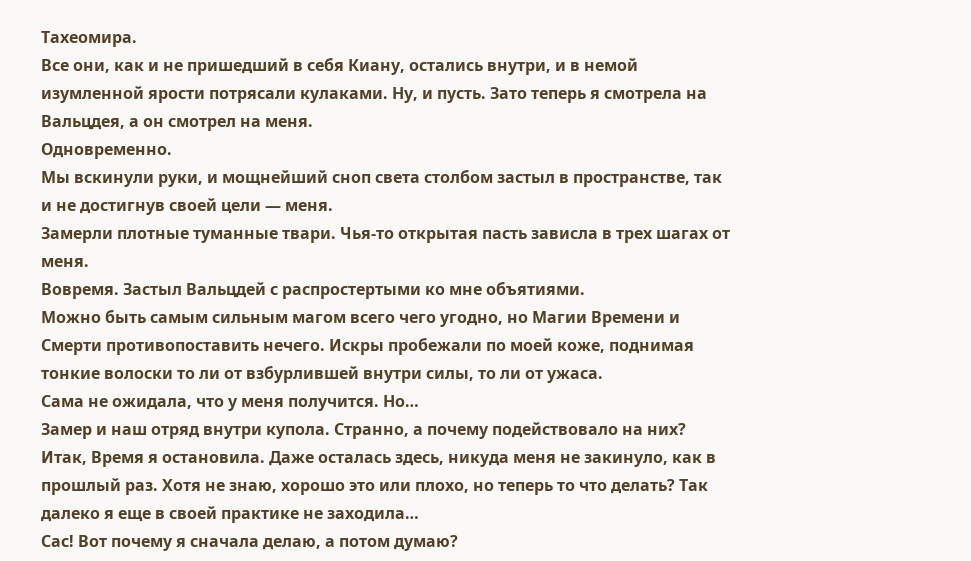Тахеомира.
Все они, как и не пришедший в себя Киану, остались внутри, и в немой изумленной ярости потрясали кулаками. Ну, и пусть. Зато теперь я смотрела на Вальцдея, а он смотрел на меня.
Одновременно.
Мы вскинули руки, и мощнейший сноп света столбом застыл в пространстве, так и не достигнув своей цели — меня.
Замерли плотные туманные твари. Чья-то открытая пасть зависла в трех шагах от меня.
Вовремя. Застыл Вальцдей с распростертыми ко мне объятиями.
Можно быть самым сильным магом всего чего угодно, но Магии Времени и Смерти противопоставить нечего. Искры пробежали по моей коже, поднимая тонкие волоски то ли от взбурлившей внутри силы, то ли от ужаса.
Сама не ожидала, что у меня получится. Но…
Замер и наш отряд внутри купола. Странно, а почему подействовало на них?
Итак, Время я остановила. Даже осталась здесь, никуда меня не закинуло, как в прошлый раз. Хотя не знаю, хорошо это или плохо, но теперь то что делать? Так далеко я еще в своей практике не заходила…
Сас! Вот почему я сначала делаю, а потом думаю?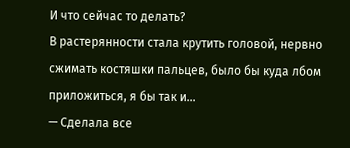И что сейчас то делать?
В растерянности стала крутить головой, нервно сжимать костяшки пальцев, было бы куда лбом приложиться, я бы так и…
— Сделала все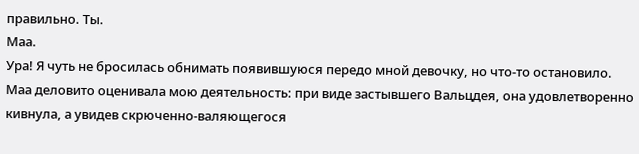правильно. Ты.
Маа.
Ура! Я чуть не бросилась обнимать появившуюся передо мной девочку, но что-то остановило. Маа деловито оценивала мою деятельность: при виде застывшего Вальцдея, она удовлетворенно кивнула, а увидев скрюченно-валяющегося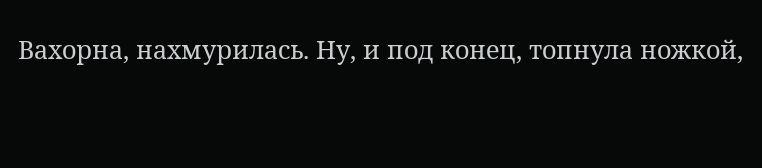Вахорна, нахмурилась. Ну, и под конец, топнула ножкой,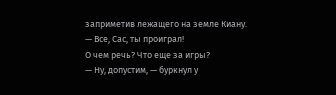заприметив лежащего на земле Киану.
— Все, Сас, ты проиграл!
О чем речь? Что еще за игры?
— Ну, допустим, — буркнул у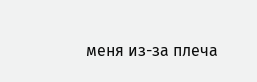меня из-за плеча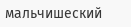мальчишеский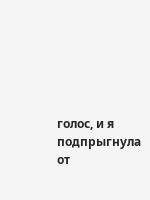голос, и я подпрыгнула от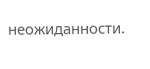неожиданности.